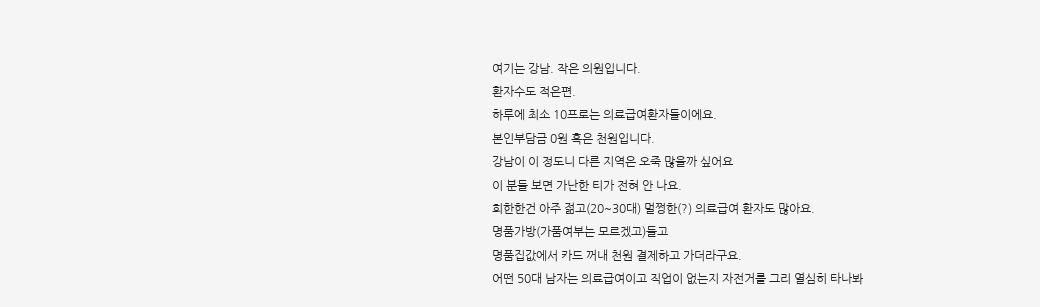여기는 강남. 작은 의원입니다.
환자수도 적은편.
하루에 최소 10프로는 의료급여환자들이에요.
본인부담금 0원 혹은 천원입니다.
강남이 이 정도니 다른 지역은 오죽 많을까 싶어요
이 분들 보면 가난한 티가 전혀 안 나요.
희한한건 아주 젊고(20~30대) 멀쩡한(?) 의료급여 환자도 많아요.
명품가방(가품여부는 모르겠고)들고
명품집값에서 카드 꺼내 천원 결제하고 가더라구요.
어떤 50대 남자는 의료급여이고 직업이 없는지 자전거를 그리 열심히 타나봐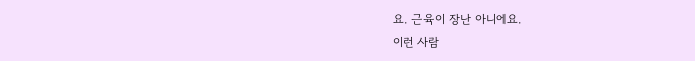요. 근육이 장난 아니에요.
이런 사람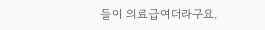들이 의료급여더라구요.